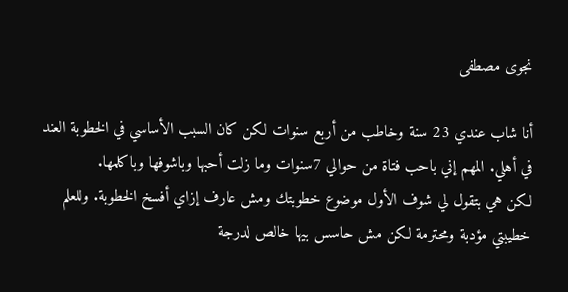نجوى مصطفى

أنا شاب عندي 23 سنة وخاطب من أربع سنوات لكن كان السبب الأساسي في الخطوبة العند في أهلي. المهم إني باحب فتاة من حوالي 7سنوات وما زلت أحبها وباشوفها وباكلمها.
لكن هي بتقول لي شوف الأول موضوع خطوبتك ومش عارف إزاي أفسخ الخطوبة. وللعلم خطيبتي مؤدبة ومحترمة لكن مش حاسس بيها خالص لدرجة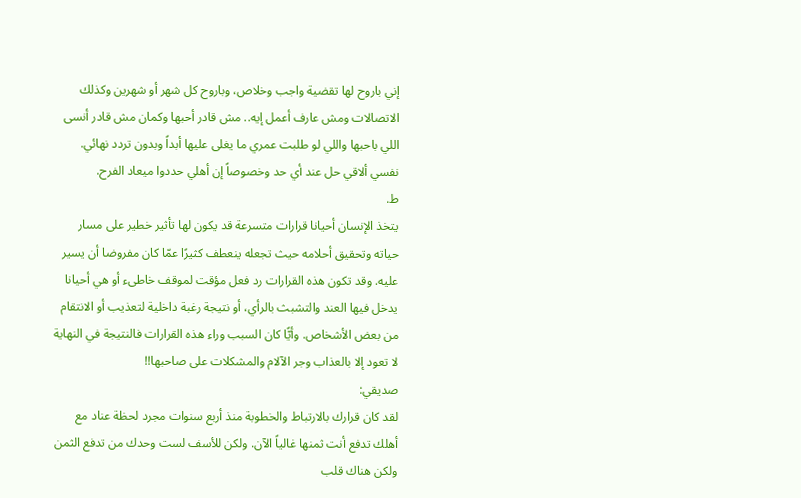إني باروح لها تقضية واجب وخلاص، وباروح كل شهر أو شهرين وكذلك الاتصالات ومش عارف أعمل إيه.. مش قادر أحبها وكمان مش قادر أنسى اللي باحبها واللي لو طلبت عمري ما يغلى عليها أبداً وبدون تردد نهائي. نفسي ألاقي حل عند أي حد وخصوصاً إن أهلي حددوا ميعاد الفرح.
ط.
يتخذ الإنسان أحيانا قرارات متسرعة قد يكون لها تأثير خطير على مسار حياته وتحقيق أحلامه حيث تجعله ينعطف كثيرًا عمّا كان مفروضا أن يسير عليه. وقد تكون هذه القرارات رد فعل مؤقت لموقف خاطىء أو هي أحيانا يدخل فيها العند والتشبث بالرأي، أو نتيجة رغبة داخلية لتعذيب أو الانتقام من بعض الأشخاص. وأيًّا كان السبب وراء هذه القرارات فالنتيجة في النهاية لا تعود إلا بالعذاب وجر الآلام والمشكلات على صاحبها!!
صديقي:
لقد كان قرارك بالارتباط والخطوبة منذ أربع سنوات مجرد لحظة عناد مع أهلك تدفع أنت ثمنها غالياً الآن. ولكن للأسف لست وحدك من تدفع الثمن ولكن هناك قلب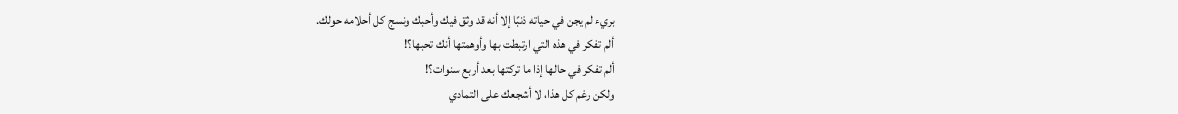بريء لم يجن في حياته ذنبًا إلا أنه قد وثق فيك وأحبك ونسج كل أحلامه حولك.
ألم تفكر في هذه التي ارتبطت بها وأوهمتها أنك تحبها؟!
ألم تفكر في حالها إذا ما تركتها بعد أربع سنوات؟!
ولكن رغم كل هذا، لا أشجعك على التمادي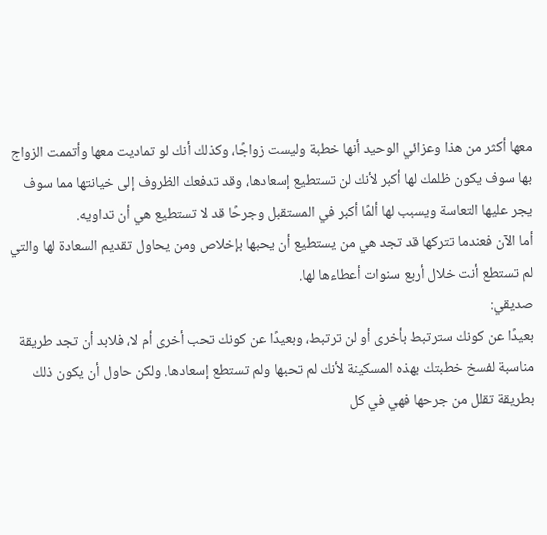معها أكثر من هذا وعزائي الوحيد أنها خطبة وليست زواجًا، وكذلك أنك لو تماديت معها وأتممت الزواج بها سوف يكون ظلمك لها أكبر لأنك لن تستطيع إسعادها، وقد تدفعك الظروف إلى خيانتها مما سوف يجر عليها التعاسة ويسبب لها ألمًا أكبر في المستقبل وجرحًا قد لا تستطيع هي أن تداويه.
أما الآن فعندما تتركها قد تجد هي من يستطيع أن يحبها بإخلاص ومن يحاول تقديم السعادة لها والتي لم تستطع أنت خلال أربع سنوات أعطاءها لها.
صديقي:
بعيدًا عن كونك سترتبط بأخرى أو لن ترتبط، وبعيدًا عن كونك تحب أخرى أم لا، فلابد أن تجد طريقة مناسبة لفسخ خطبتك بهذه المسكينة لأنك لم تحبها ولم تستطع إسعادها. ولكن حاول أن يكون ذلك بطريقة تقلل من جرحها فهي في كل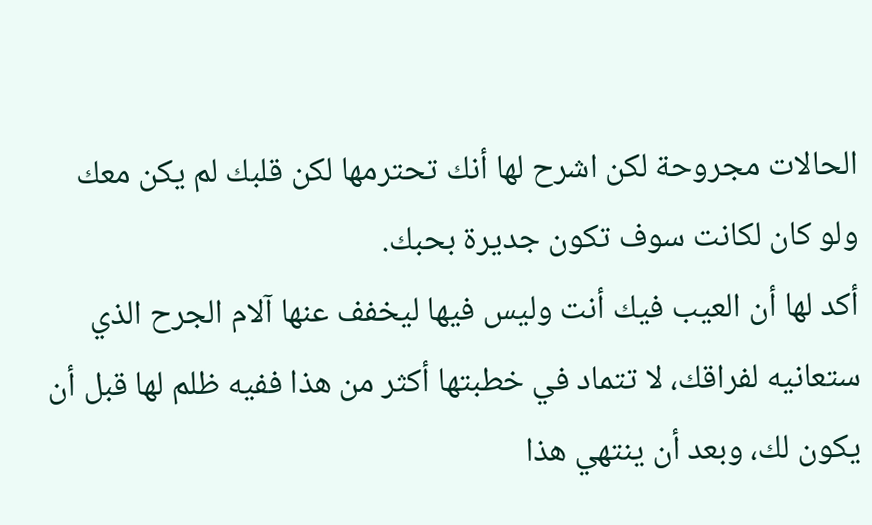الحالات مجروحة لكن اشرح لها أنك تحترمها لكن قلبك لم يكن معك ولو كان لكانت سوف تكون جديرة بحبك.
أكد لها أن العيب فيك أنت وليس فيها ليخفف عنها آلام الجرح الذي ستعانيه لفراقك، لا تتماد في خطبتها أكثر من هذا ففيه ظلم لها قبل أن يكون لك، وبعد أن ينتهي هذا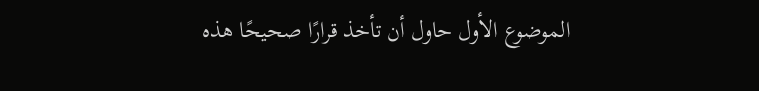الموضوع الأول حاول أن تأخذ قرارًا صحيحًا هذه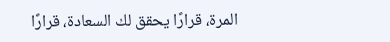المرة، قرارًا يحقق لك السعادة، قرارًا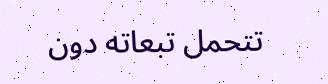تتحمل تبعاته دون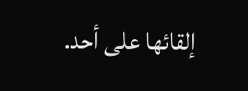إلقائها على أحد.